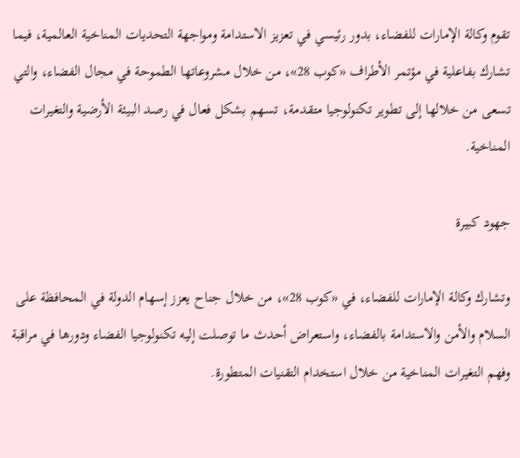تقوم وكالة الإمارات للفضاء، بدور رئيسي في تعزيز الاستدامة ومواجهة التحديات المناخية العالمية، فيما تشارك بفاعلية في مؤتمر الأطراف «كوب 28»، من خلال مشروعاتها الطموحة في مجال الفضاء، والتي تسعى من خلالها إلى تطوير تكنولوجيا متقدمة، تسهم بشكل فعال في رصد البيئة الأرضية والتغيرات المناخية.

جهود كبيرة

وتشارك وكالة الإمارات للفضاء، في «كوب 28»، من خلال جناح يعزز إسهام الدولة في المحافظة على السلام والأمن والاستدامة بالفضاء، واستعراض أحدث ما توصلت إليه تكنولوجيا الفضاء ودورها في مراقبة وفهم التغيرات المناخية من خلال استخدام التقنيات المتطورة.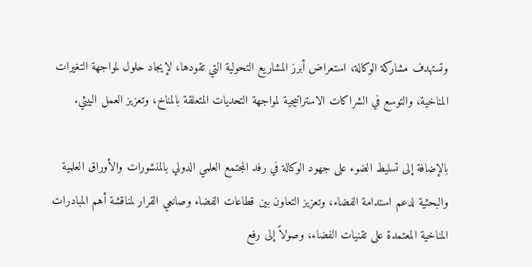وتستهدف مشاركة الوكالة، استعراض أبرز المشاريع التحولية التي تقودها، لإيجاد حلول لمواجهة التغيرات المناخية، والتوسع في الشراكات الاستراتيجية لمواجهة التحديات المتعلقة بالمناخ، وتعزيز العمل البيئي.

بالإضافة إلى تسليط الضوء على جهود الوكالة في رفد المجتمع العلمي الدولي بالمنشورات والأوراق العلمية والبحثية لدعم استدامة الفضاء، وتعزيز التعاون بين قطاعات الفضاء وصانعي القرار لمناقشة أهم المبادرات المناخية المعتمدة على تقنيات الفضاء، وصولاً إلى رفع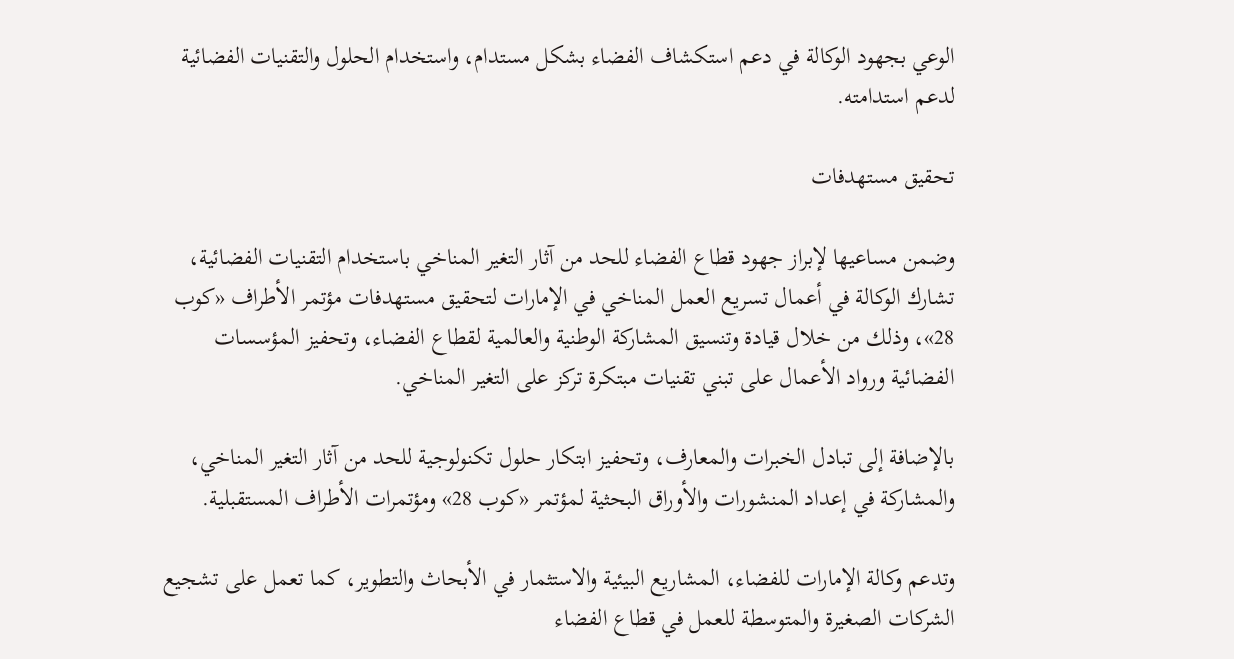الوعي بجهود الوكالة في دعم استكشاف الفضاء بشكل مستدام، واستخدام الحلول والتقنيات الفضائية لدعم استدامته.

تحقيق مستهدفات

وضمن مساعيها لإبراز جهود قطاع الفضاء للحد من آثار التغير المناخي باستخدام التقنيات الفضائية، تشارك الوكالة في أعمال تسريع العمل المناخي في الإمارات لتحقيق مستهدفات مؤتمر الأطراف «كوب 28»، وذلك من خلال قيادة وتنسيق المشاركة الوطنية والعالمية لقطاع الفضاء، وتحفيز المؤسسات الفضائية ورواد الأعمال على تبني تقنيات مبتكرة تركز على التغير المناخي.

بالإضافة إلى تبادل الخبرات والمعارف، وتحفيز ابتكار حلول تكنولوجية للحد من آثار التغير المناخي، والمشاركة في إعداد المنشورات والأوراق البحثية لمؤتمر «كوب 28» ومؤتمرات الأطراف المستقبلية.

وتدعم وكالة الإمارات للفضاء، المشاريع البيئية والاستثمار في الأبحاث والتطوير، كما تعمل على تشجيع الشركات الصغيرة والمتوسطة للعمل في قطاع الفضاء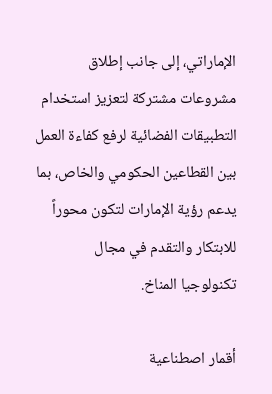الإماراتي، إلى جانب إطلاق مشروعات مشتركة لتعزيز استخدام التطبيقات الفضائية لرفع كفاءة العمل بين القطاعين الحكومي والخاص، بما يدعم رؤية الإمارات لتكون محوراً للابتكار والتقدم في مجال تكنولوجيا المناخ.

أقمار اصطناعية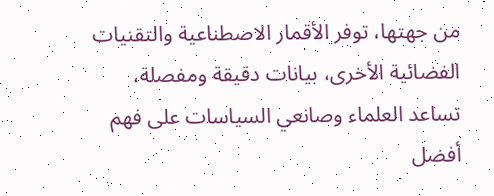من جهتها، توفر الأقمار الاصطناعية والتقنيات الفضائية الأخرى، بيانات دقيقة ومفصلة، تساعد العلماء وصانعي السياسات على فهم أفضل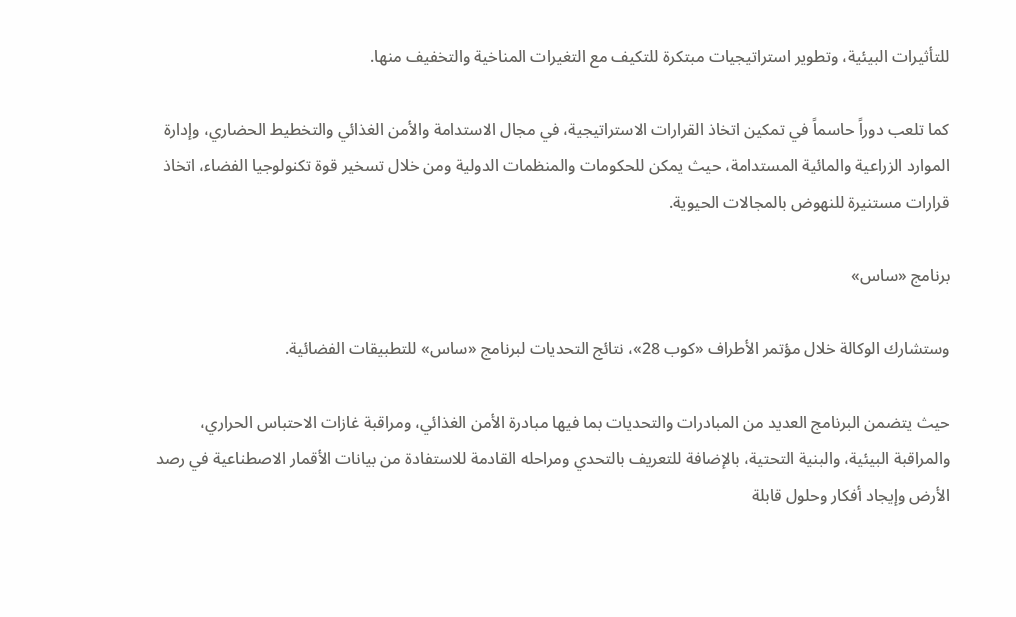للتأثيرات البيئية، وتطوير استراتيجيات مبتكرة للتكيف مع التغيرات المناخية والتخفيف منها.

كما تلعب دوراً حاسماً في تمكين اتخاذ القرارات الاستراتيجية، في مجال الاستدامة والأمن الغذائي والتخطيط الحضاري، وإدارة الموارد الزراعية والمائية المستدامة، حيث يمكن للحكومات والمنظمات الدولية ومن خلال تسخير قوة تكنولوجيا الفضاء، اتخاذ قرارات مستنيرة للنهوض بالمجالات الحيوية.

برنامج «ساس»

وستشارك الوكالة خلال مؤتمر الأطراف «كوب 28»، نتائج التحديات لبرنامج «ساس» للتطبيقات الفضائية.

حيث يتضمن البرنامج العديد من المبادرات والتحديات بما فيها مبادرة الأمن الغذائي، ومراقبة غازات الاحتباس الحراري، والمراقبة البيئية، والبنية التحتية، بالإضافة للتعريف بالتحدي ومراحله القادمة للاستفادة من بيانات الأقمار الاصطناعية في رصد الأرض وإيجاد أفكار وحلول قابلة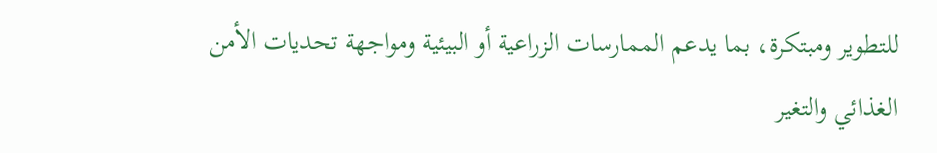للتطوير ومبتكرة، بما يدعم الممارسات الزراعية أو البيئية ومواجهة تحديات الأمن الغذائي والتغير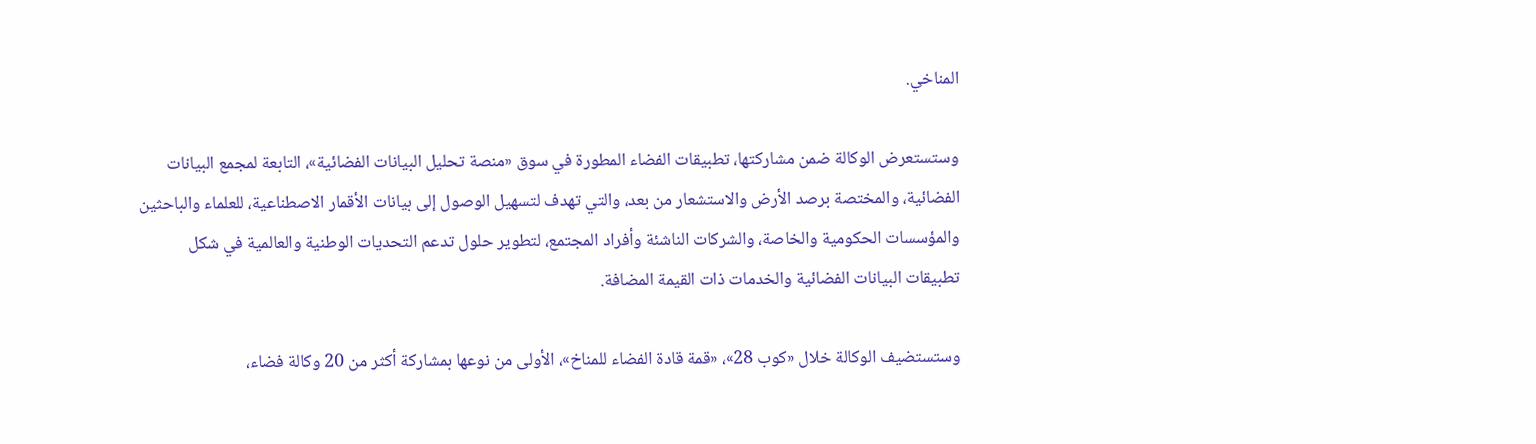المناخي.

وستستعرض الوكالة ضمن مشاركتها، تطبيقات الفضاء المطورة في سوق «منصة تحليل البيانات الفضائية»، التابعة لمجمع البيانات الفضائية، والمختصة برصد الأرض والاستشعار من بعد، والتي تهدف لتسهيل الوصول إلى بيانات الأقمار الاصطناعية، للعلماء والباحثين والمؤسسات الحكومية والخاصة، والشركات الناشئة وأفراد المجتمع، لتطوير حلول تدعم التحديات الوطنية والعالمية في شكل تطبيقات البيانات الفضائية والخدمات ذات القيمة المضافة.

وستستضيف الوكالة خلال «كوب 28»، «قمة قادة الفضاء للمناخ»، الأولى من نوعها بمشاركة أكثر من 20 وكالة فضاء،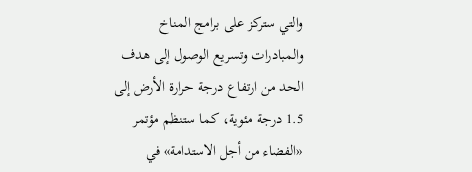والتي ستركز على برامج المناخ والمبادرات وتسريع الوصول إلى هدف الحد من ارتفاع درجة حرارة الأرض إلى 1.5 درجة مئوية، كما ستنظم مؤتمر «الفضاء من أجل الاستدامة» في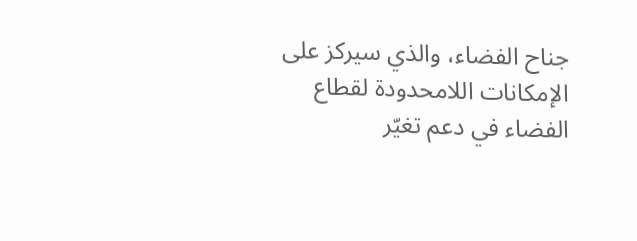جناح الفضاء، والذي سيركز على الإمكانات اللامحدودة لقطاع الفضاء في دعم تغيّر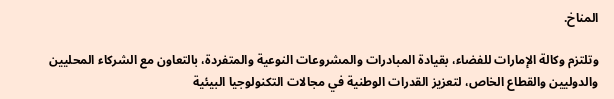المناخ.

وتلتزم وكالة الإمارات للفضاء، بقيادة المبادرات والمشروعات النوعية والمتفردة، بالتعاون مع الشركاء المحليين والدوليين والقطاع الخاص، لتعزيز القدرات الوطنية في مجالات التكنولوجيا البيئية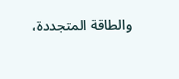والطاقة المتجددة،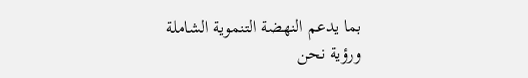بما يدعم النهضة التنموية الشاملة ورؤية نحن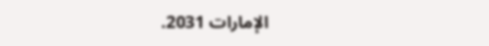الإمارات 2031.